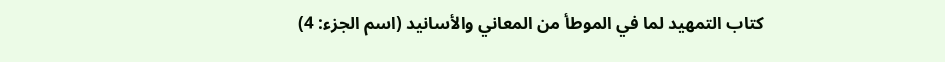كتاب التمهيد لما في الموطأ من المعاني والأسانيد (اسم الجزء: 4)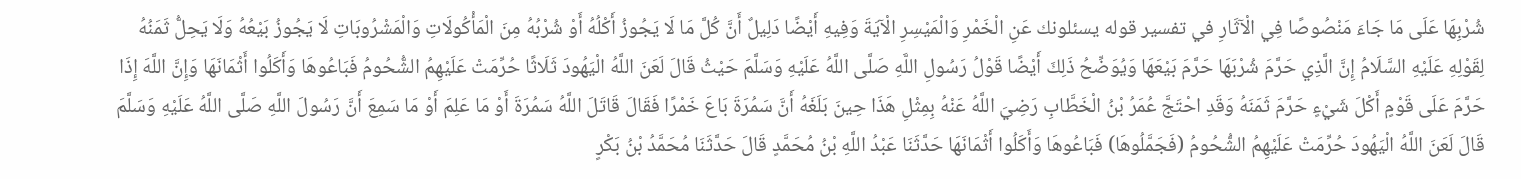شُرْبِهَا عَلَى مَا جَاءَ مَنْصُوصًا فِي الْآثَارِ في تفسير قوله يسئلونك عَنِ الْخَمْرِ وَالْمَيْسِرِ الْآيَةَ وَفِيهِ أَيْضًا دَلِيلٌ أَنَّ كُلَّ مَا لَا يَجُوزُ أَكْلُهُ أَوْ شُرْبُهُ مِنَ الْمَأْكُولَاتِ وَالْمَشْرُوبَاتِ لَا يَجُوزُ بَيْعُهُ وَلَا يَحِلُّ ثَمَنُهُ لِقَوْلِهِ عَلَيْهِ السَّلَامُ إِنَّ الَّذِي حَرَّمَ شُرْبَهَا حَرَّمَ بَيْعَهَا وَيُوَضِّحُ ذَلِكَ أَيْضًا قَوْلُ رَسُولِ اللَّهِ صَلَّى اللَّهُ عَلَيْهِ وَسَلَّمَ حَيْثُ قَالَ لَعَنَ اللَّهُ الْيَهُودَ ثَلَاثًا حُرِّمَتْ عَلَيْهِمُ الشُّحُومُ فَبَاعُوهَا وَأَكَلُوا أَثْمَانَهَا وَإِنَّ اللَّهَ إِذَا حَرَّمَ عَلَى قَوْمٍ أَكْلَ شَيْءٍ حَرَّمَ ثَمَنَهُ وَقَدِ احْتَجَّ عُمَرُ بْنُ الْخَطَّابِ رَضِيَ اللَّهُ عَنْهُ بِمِثْلِ هَذَا حِينَ بَلَغَهُ أَنَّ سَمُرَةَ بَاعَ خَمْرًا فَقَالَ قَاتَلَ اللَّهُ سَمُرَةَ أَوْ مَا عَلِمَ أَوْ مَا سَمِعَ أَنَّ رَسُولَ اللَّهِ صَلَّى اللَّهُ عَلَيْهِ وَسَلَّمَ قَالَ لَعَنَ اللَّهُ الْيَهُودَ حُرِّمَتْ عَلَيْهِمُ الشُّحُومُ (فَجَمَّلُوهَا) فَبَاعُوهَا وَأَكَلُوا أَثْمَانَهَا حَدَّثَنَا عَبْدُ اللَّهِ بْنُ مُحَمَّدٍ قَالَ حَدَّثَنَا مُحَمَّدُ بْنُ بَكْرٍ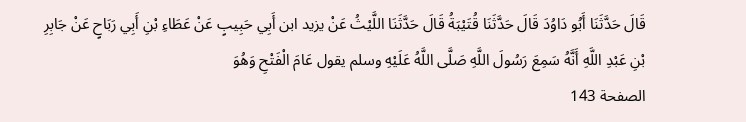قَالَ حَدَّثَنَا أَبُو دَاوُدَ قَالَ حَدَّثَنَا قُتَيْبَةُ قَالَ حَدَّثَنَا اللَّيْثُ عَنْ يزيد ابن أَبِي حَبِيبٍ عَنْ عَطَاءِ بْنِ أَبِي رَبَاحٍ عَنْ جَابِرِ بْنِ عَبْدِ اللَّهِ أَنَّهُ سَمِعَ رَسُولَ اللَّهِ صَلَّى اللَّهُ عَلَيْهِ وسلم يقول عَامَ الْفَتْحِ وَهُوَ
الصفحة 143